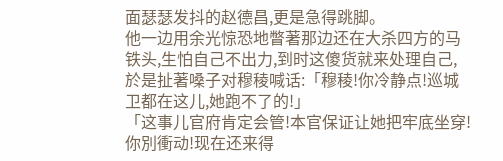面瑟瑟发抖的赵德昌,更是急得跳脚。
他一边用余光惊恐地瞥著那边还在大杀四方的马铁头,生怕自己不出力,到时这傻货就来处理自己,於是扯著嗓子对穆稜喊话:「穆稜!你冷静点!巡城卫都在这儿,她跑不了的!」
「这事儿官府肯定会管!本官保证让她把牢底坐穿!你別衝动!现在还来得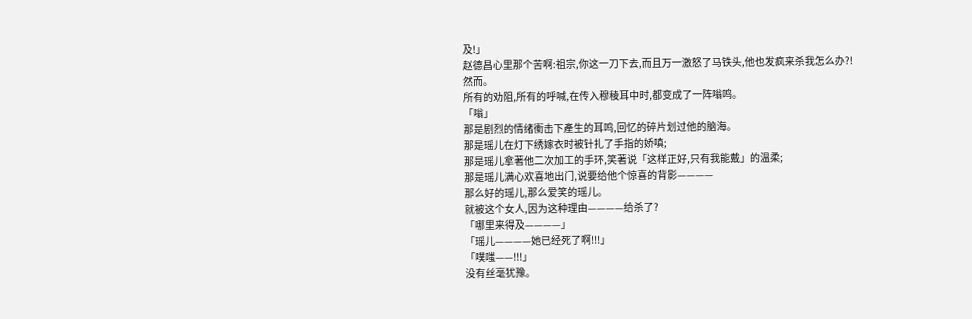及!」
赵德昌心里那个苦啊:祖宗,你这一刀下去,而且万一激怒了马铁头,他也发疯来杀我怎么办?!
然而。
所有的劝阻,所有的呼喊,在传入穆稜耳中时,都变成了一阵嗡鸣。
「嗡」
那是剧烈的情绪衝击下產生的耳鸣,回忆的碎片划过他的脑海。
那是瑶儿在灯下绣嫁衣时被针扎了手指的娇嗔;
那是瑶儿拿著他二次加工的手环,笑著说「这样正好,只有我能戴」的温柔;
那是瑶儿满心欢喜地出门,说要给他个惊喜的背影————
那么好的瑶儿,那么爱笑的瑶儿。
就被这个女人,因为这种理由————给杀了?
「哪里来得及————」
「瑶儿————她已经死了啊!!!」
「噗嗤——!!!」
没有丝毫犹豫。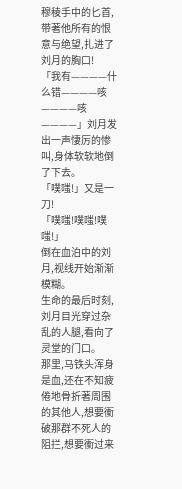穆稜手中的匕首,带著他所有的恨意与绝望,扎进了刘月的胸口!
「我有————什么错————咳————咳————」刘月发出一声悽厉的惨叫,身体软软地倒了下去。
「噗嗤!」又是一刀!
「噗嗤!噗嗤!噗嗤!」
倒在血泊中的刘月,视线开始渐渐模糊。
生命的最后时刻,刘月目光穿过杂乱的人腿,看向了灵堂的门口。
那里,马铁头浑身是血,还在不知疲倦地骨折著周围的其他人,想要衝破那群不死人的阻拦,想要衝过来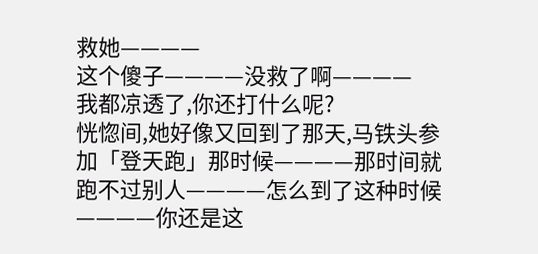救她————
这个傻子————没救了啊————
我都凉透了,你还打什么呢?
恍惚间,她好像又回到了那天,马铁头参加「登天跑」那时候————那时间就跑不过别人————怎么到了这种时候————你还是这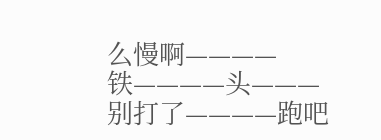么慢啊————
铁————头———
别打了————跑吧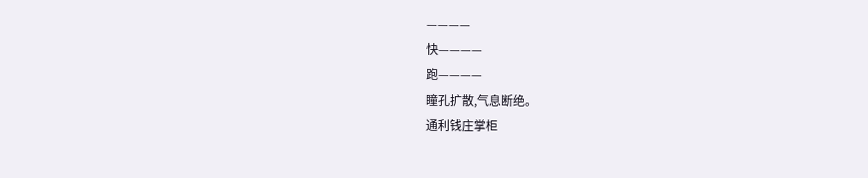————
快————
跑————
瞳孔扩散,气息断绝。
通利钱庄掌柜